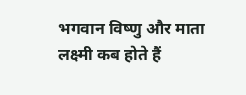भगवान विष्णु और माता लक्ष्मी कब होते हैं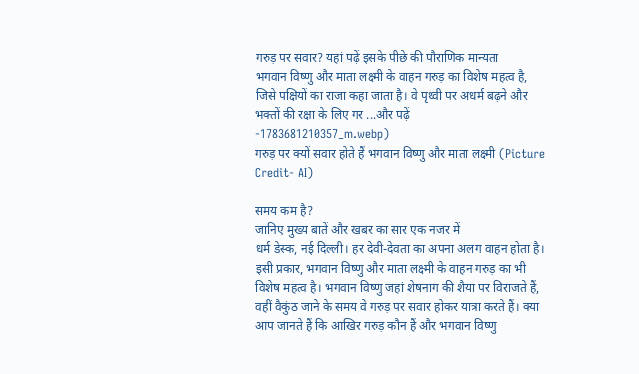गरुड़ पर सवार? यहां पढ़ें इसके पीछे की पौराणिक मान्यता
भगवान विष्णु और माता लक्ष्मी के वाहन गरुड़ का विशेष महत्व है, जिसे पक्षियों का राजा कहा जाता है। वे पृथ्वी पर अधर्म बढ़ने और भक्तों की रक्षा के लिए गर ...और पढ़ें
-1783681210357_m.webp)
गरुड़ पर क्यों सवार होते हैं भगवान विष्णु और माता लक्ष्मी (Picture Credit- AI)

समय कम है?
जानिए मुख्य बातें और खबर का सार एक नजर में
धर्म डेस्क, नई दिल्ली। हर देवी-देवता का अपना अलग वाहन होता है। इसी प्रकार, भगवान विष्णु और माता लक्ष्मी के वाहन गरुड़ का भी विशेष महत्व है। भगवान विष्णु जहां शेषनाग की शैया पर विराजते हैं, वहीं वैकुंठ जाने के समय वे गरुड़ पर सवार होकर यात्रा करते हैं। क्या आप जानते हैं कि आखिर गरुड़ कौन हैं और भगवान विष्णु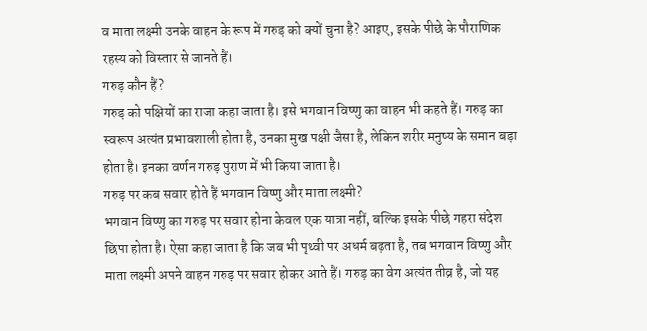व माता लक्ष्मी उनके वाहन के रूप में गरुड़ को क्यों चुना है? आइए, इसके पीछे के पौराणिक रहस्य को विस्तार से जानते हैं।
गरुड़ कौन हैं?
गरुड़ को पक्षियों का राजा कहा जाता है। इसे भगवान विष्णु का वाहन भी कहते हैं। गरुड़ का स्वरूप अत्यंत प्रभावशाली होता है, उनका मुख पक्षी जैसा है, लेकिन शरीर मनुष्य के समान बड़ा होता है। इनका वर्णन गरुड़ पुराण में भी किया जाता है।
गरुड़ पर कब सवार होते हैं भगवान विष्णु और माता लक्ष्मी?
भगवान विष्णु का गरुड़ पर सवार होना केवल एक यात्रा नहीं, बल्कि इसके पीछे गहरा संदेश छिपा होता है। ऐसा कहा जाता है कि जब भी पृथ्वी पर अधर्म बढ़ता है, तब भगवान विष्णु और माता लक्ष्मी अपने वाहन गरुड़ पर सवार होकर आते हैं। गरुड़ का वेग अत्यंत तीव्र है, जो यह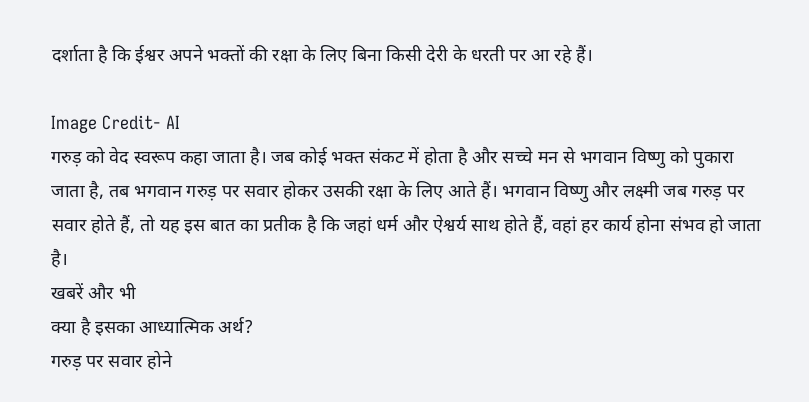दर्शाता है कि ईश्वर अपने भक्तों की रक्षा के लिए बिना किसी देरी के धरती पर आ रहे हैं।

Image Credit- AI
गरुड़ को वेद स्वरूप कहा जाता है। जब कोई भक्त संकट में होता है और सच्चे मन से भगवान विष्णु को पुकारा जाता है, तब भगवान गरुड़ पर सवार होकर उसकी रक्षा के लिए आते हैं। भगवान विष्णु और लक्ष्मी जब गरुड़ पर सवार होते हैं, तो यह इस बात का प्रतीक है कि जहां धर्म और ऐश्वर्य साथ होते हैं, वहां हर कार्य होना संभव हो जाता है।
खबरें और भी
क्या है इसका आध्यात्मिक अर्थ?
गरुड़ पर सवार होने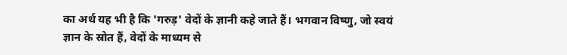का अर्थ यह भी है कि 'गरुड़' वेदों के ज्ञानी कहे जाते हैं। भगवान विष्णु, जो स्वयं ज्ञान के स्रोत हैं, वेदों के माध्यम से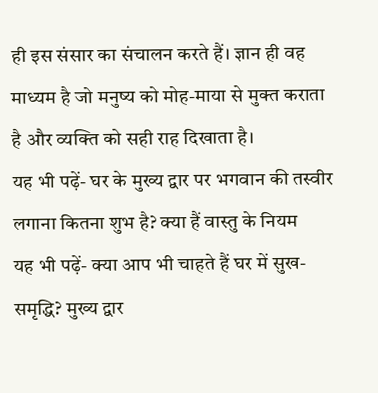ही इस संसार का संचालन करते हैं। ज्ञान ही वह माध्यम है जो मनुष्य को मोह-माया से मुक्त कराता है और व्यक्ति को सही राह दिखाता है।
यह भी पढ़ें- घर के मुख्य द्वार पर भगवान की तस्वीर लगाना कितना शुभ है? क्या हैं वास्तु के नियम
यह भी पढ़ें- क्या आप भी चाहते हैं घर में सुख-समृद्धि? मुख्य द्वार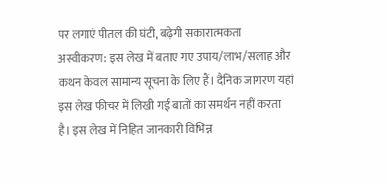पर लगाएं पीतल की घंटी, बढ़ेगी सकारात्मकता
अस्वीकरण: इस लेख में बताए गए उपाय/लाभ/सलाह और कथन केवल सामान्य सूचना के लिए हैं। दैनिक जागरण यहां इस लेख फीचर में लिखी गई बातों का समर्थन नहीं करता है। इस लेख में निहित जानकारी विभिन्न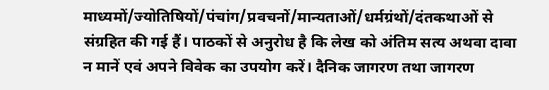माध्यमों/ज्योतिषियों/पंचांग/प्रवचनों/मान्यताओं/धर्मग्रंथों/दंतकथाओं से संग्रहित की गई हैं। पाठकों से अनुरोध है कि लेख को अंतिम सत्य अथवा दावा न मानें एवं अपने विवेक का उपयोग करें। दैनिक जागरण तथा जागरण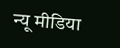न्यू मीडिया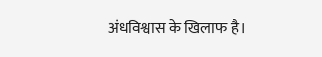अंधविश्वास के खिलाफ है।